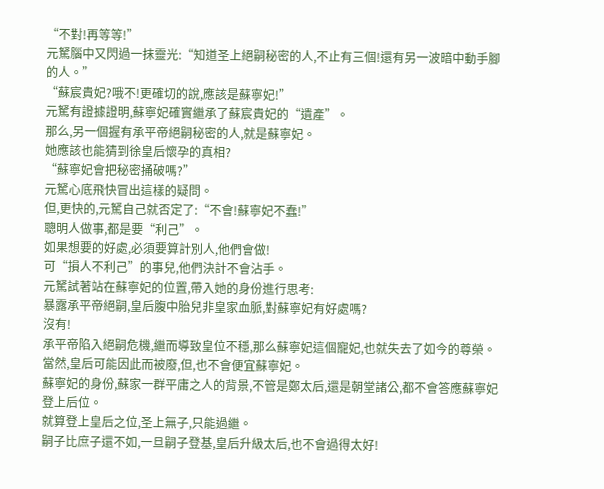“不對!再等等!”
元駑腦中又閃過一抹靈光:“知道圣上絕嗣秘密的人,不止有三個!還有另一波暗中動手腳的人。”
“蘇宸貴妃?哦不!更確切的說,應該是蘇寧妃!”
元駑有證據證明,蘇寧妃確實繼承了蘇宸貴妃的“遺產”。
那么,另一個握有承平帝絕嗣秘密的人,就是蘇寧妃。
她應該也能猜到徐皇后懷孕的真相?
“蘇寧妃會把秘密捅破嗎?”
元駑心底飛快冒出這樣的疑問。
但,更快的,元駑自己就否定了:“不會!蘇寧妃不蠢!”
聰明人做事,都是要“利己”。
如果想要的好處,必須要算計別人,他們會做!
可“損人不利己”的事兒,他們決計不會沾手。
元駑試著站在蘇寧妃的位置,帶入她的身份進行思考:
暴露承平帝絕嗣,皇后腹中胎兒非皇家血脈,對蘇寧妃有好處嗎?
沒有!
承平帝陷入絕嗣危機,繼而導致皇位不穩,那么蘇寧妃這個寵妃,也就失去了如今的尊榮。
當然,皇后可能因此而被廢,但,也不會便宜蘇寧妃。
蘇寧妃的身份,蘇家一群平庸之人的背景,不管是鄭太后,還是朝堂諸公,都不會答應蘇寧妃登上后位。
就算登上皇后之位,圣上無子,只能過繼。
嗣子比庶子還不如,一旦嗣子登基,皇后升級太后,也不會過得太好!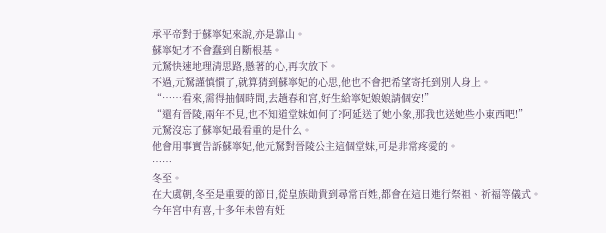承平帝對于蘇寧妃來說,亦是靠山。
蘇寧妃才不會蠢到自斷根基。
元駑快速地理清思路,懸著的心,再次放下。
不過,元駑謹慎慣了,就算猜到蘇寧妃的心思,他也不會把希望寄托到別人身上。
“……看來,需得抽個時間,去趟春和宮,好生給寧妃娘娘請個安!”
“還有晉陵,兩年不見,也不知道堂妹如何了?阿延送了她小象,那我也送她些小東西吧!”
元駑沒忘了蘇寧妃最看重的是什么。
他會用事實告訴蘇寧妃,他元駑對晉陵公主這個堂妹,可是非常疼愛的。
……
冬至。
在大虞朝,冬至是重要的節日,從皇族勛貴到尋常百姓,都會在這日進行祭祖、祈福等儀式。
今年宮中有喜,十多年未曾有妊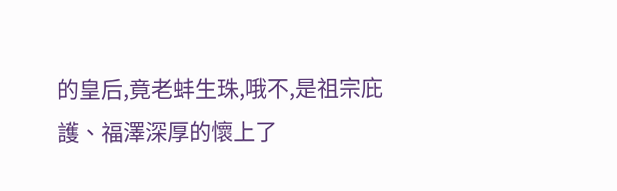的皇后,竟老蚌生珠,哦不,是祖宗庇護、福澤深厚的懷上了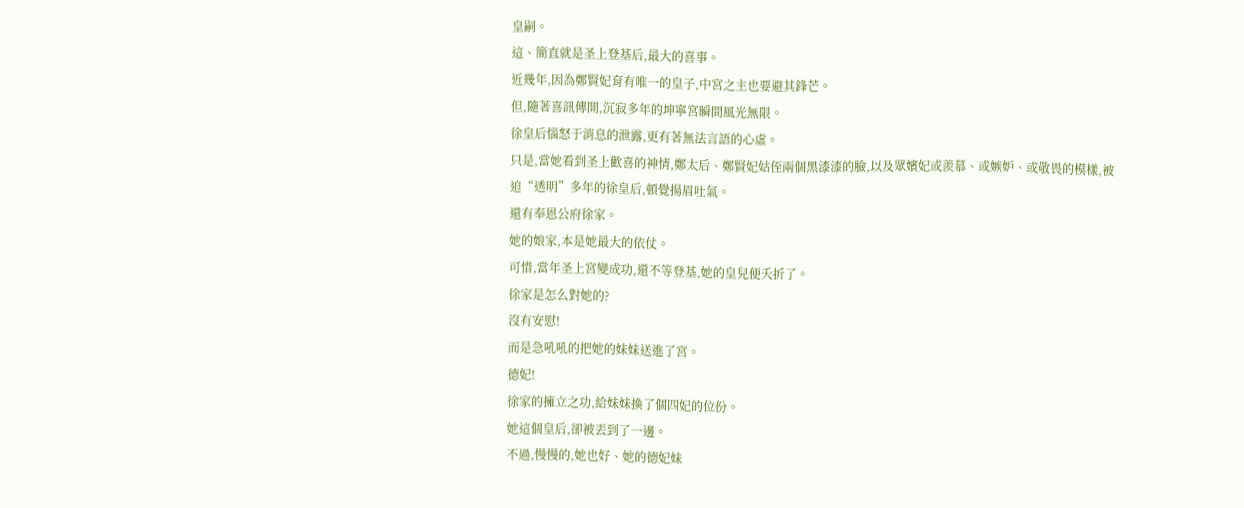皇嗣。
這、簡直就是圣上登基后,最大的喜事。
近幾年,因為鄭賢妃育有唯一的皇子,中宮之主也要避其鋒芒。
但,隨著喜訊傳開,沉寂多年的坤寧宮瞬間風光無限。
徐皇后惱怒于消息的泄露,更有著無法言語的心虛。
只是,當她看到圣上歡喜的神情,鄭太后、鄭賢妃姑侄兩個黑漆漆的臉,以及眾嬪妃或羨慕、或嫉妒、或敬畏的模樣,被迫“透明”多年的徐皇后,頓覺揚眉吐氣。
還有奉恩公府徐家。
她的娘家,本是她最大的依仗。
可惜,當年圣上宮變成功,還不等登基,她的皇兒便夭折了。
徐家是怎么對她的?
沒有安慰!
而是急吼吼的把她的妹妹送進了宮。
德妃!
徐家的擁立之功,給妹妹換了個四妃的位份。
她這個皇后,卻被丟到了一邊。
不過,慢慢的,她也好、她的德妃妹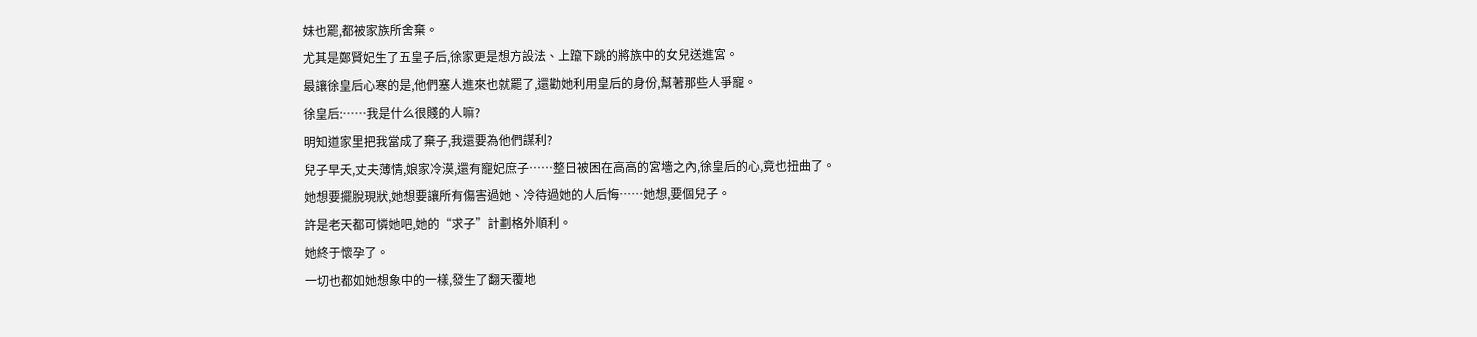妹也罷,都被家族所舍棄。
尤其是鄭賢妃生了五皇子后,徐家更是想方設法、上躥下跳的將族中的女兒送進宮。
最讓徐皇后心寒的是,他們塞人進來也就罷了,還勸她利用皇后的身份,幫著那些人爭寵。
徐皇后:……我是什么很賤的人嘛?
明知道家里把我當成了棄子,我還要為他們謀利?
兒子早夭,丈夫薄情,娘家冷漠,還有寵妃庶子……整日被困在高高的宮墻之內,徐皇后的心,竟也扭曲了。
她想要擺脫現狀,她想要讓所有傷害過她、冷待過她的人后悔……她想,要個兒子。
許是老天都可憐她吧,她的“求子”計劃格外順利。
她終于懷孕了。
一切也都如她想象中的一樣,發生了翻天覆地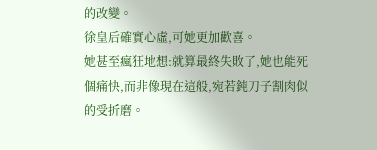的改變。
徐皇后確實心虛,可她更加歡喜。
她甚至瘋狂地想:就算最終失敗了,她也能死個痛快,而非像現在這般,宛若鈍刀子割肉似的受折磨。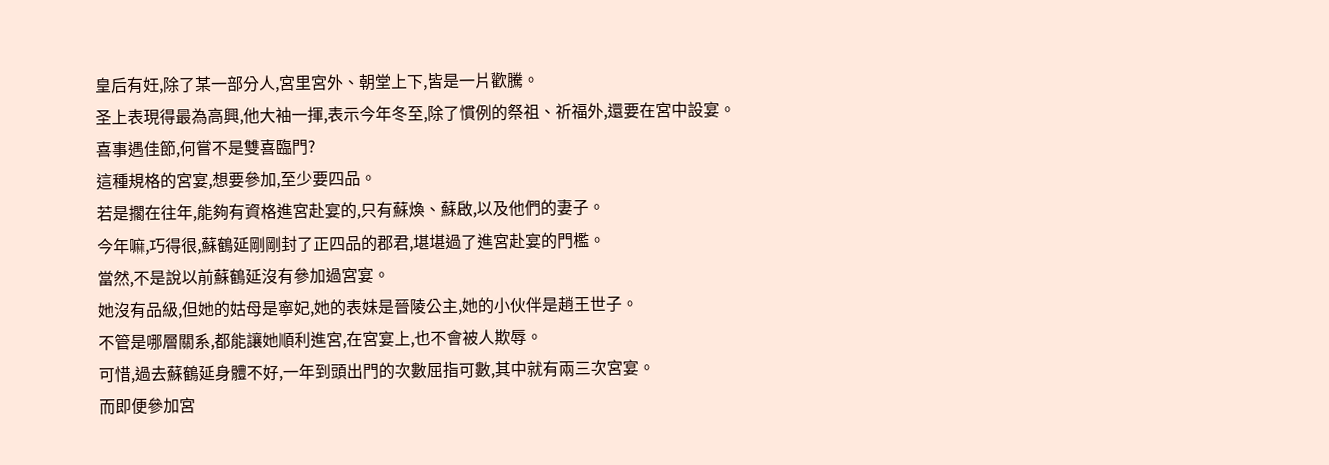皇后有妊,除了某一部分人,宮里宮外、朝堂上下,皆是一片歡騰。
圣上表現得最為高興,他大袖一揮,表示今年冬至,除了慣例的祭祖、祈福外,還要在宮中設宴。
喜事遇佳節,何嘗不是雙喜臨門?
這種規格的宮宴,想要參加,至少要四品。
若是擱在往年,能夠有資格進宮赴宴的,只有蘇煥、蘇啟,以及他們的妻子。
今年嘛,巧得很,蘇鶴延剛剛封了正四品的郡君,堪堪過了進宮赴宴的門檻。
當然,不是說以前蘇鶴延沒有參加過宮宴。
她沒有品級,但她的姑母是寧妃,她的表妹是晉陵公主,她的小伙伴是趙王世子。
不管是哪層關系,都能讓她順利進宮,在宮宴上,也不會被人欺辱。
可惜,過去蘇鶴延身體不好,一年到頭出門的次數屈指可數,其中就有兩三次宮宴。
而即便參加宮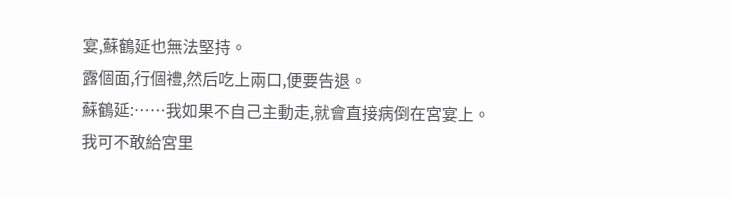宴,蘇鶴延也無法堅持。
露個面,行個禮,然后吃上兩口,便要告退。
蘇鶴延:……我如果不自己主動走,就會直接病倒在宮宴上。
我可不敢給宮里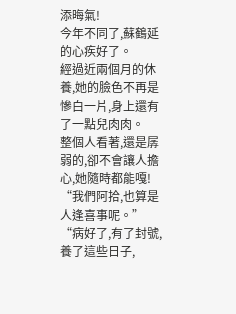添晦氣!
今年不同了,蘇鶴延的心疾好了。
經過近兩個月的休養,她的臉色不再是慘白一片,身上還有了一點兒肉肉。
整個人看著,還是孱弱的,卻不會讓人擔心,她隨時都能嘎!
“我們阿拾,也算是人逢喜事呢。”
“病好了,有了封號,養了這些日子,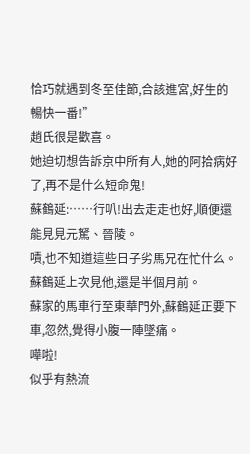恰巧就遇到冬至佳節,合該進宮,好生的暢快一番!”
趙氏很是歡喜。
她迫切想告訴京中所有人,她的阿拾病好了,再不是什么短命鬼!
蘇鶴延:……行叭!出去走走也好,順便還能見見元駑、晉陵。
嘖,也不知道這些日子劣馬兄在忙什么。
蘇鶴延上次見他,還是半個月前。
蘇家的馬車行至東華門外,蘇鶴延正要下車,忽然,覺得小腹一陣墜痛。
嘩啦!
似乎有熱流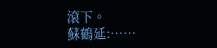滾下。
蘇鶴延:……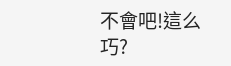不會吧!這么巧?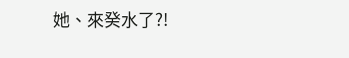她、來癸水了?!